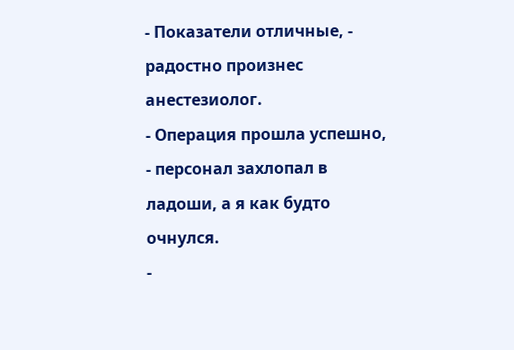- Показатели отличные, - радостно произнес анестезиолог.
- Операция прошла успешно, - персонал захлопал в ладоши, а я как будто очнулся.
-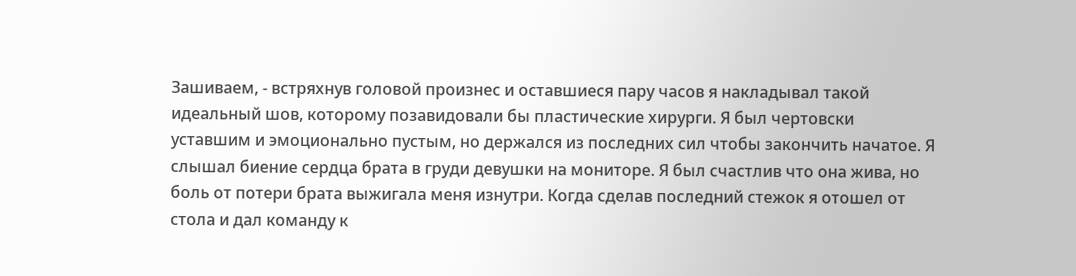Зашиваем, - встряхнув головой произнес и оставшиеся пару часов я накладывал такой идеальный шов, которому позавидовали бы пластические хирурги. Я был чертовски уставшим и эмоционально пустым, но держался из последних сил чтобы закончить начатое. Я слышал биение сердца брата в груди девушки на мониторе. Я был счастлив что она жива, но боль от потери брата выжигала меня изнутри. Когда сделав последний стежок я отошел от стола и дал команду к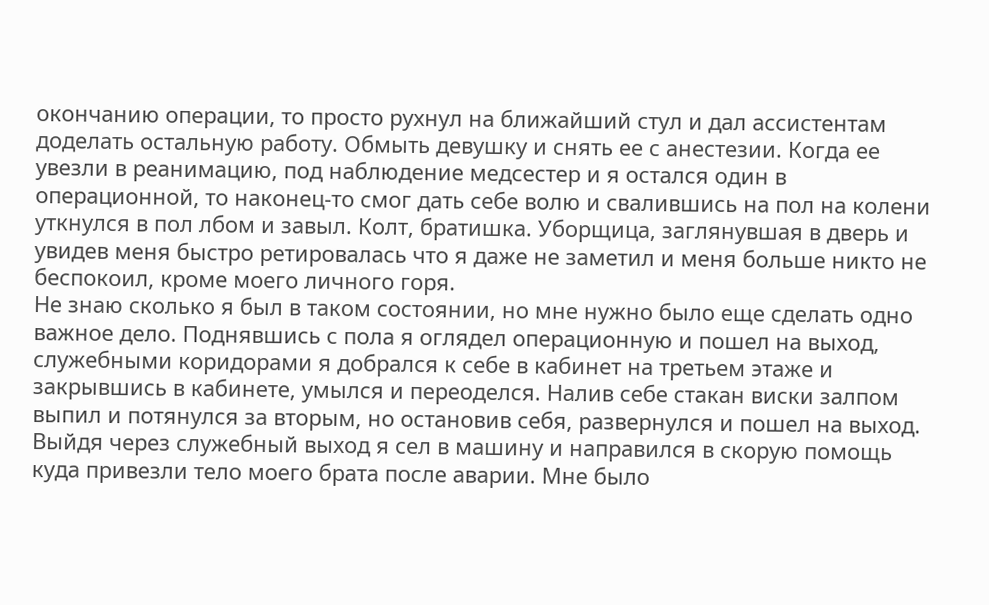окончанию операции, то просто рухнул на ближайший стул и дал ассистентам доделать остальную работу. Обмыть девушку и снять ее с анестезии. Когда ее увезли в реанимацию, под наблюдение медсестер и я остался один в операционной, то наконец-то смог дать себе волю и свалившись на пол на колени уткнулся в пол лбом и завыл. Колт, братишка. Уборщица, заглянувшая в дверь и увидев меня быстро ретировалась что я даже не заметил и меня больше никто не беспокоил, кроме моего личного горя.
Не знаю сколько я был в таком состоянии, но мне нужно было еще сделать одно важное дело. Поднявшись с пола я оглядел операционную и пошел на выход, служебными коридорами я добрался к себе в кабинет на третьем этаже и закрывшись в кабинете, умылся и переоделся. Налив себе стакан виски залпом выпил и потянулся за вторым, но остановив себя, развернулся и пошел на выход.
Выйдя через служебный выход я сел в машину и направился в скорую помощь куда привезли тело моего брата после аварии. Мне было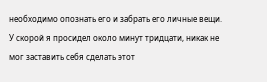необходимо опознать его и забрать его личные вещи. У скорой я просидел около минут тридцати, никак не мог заставить себя сделать этот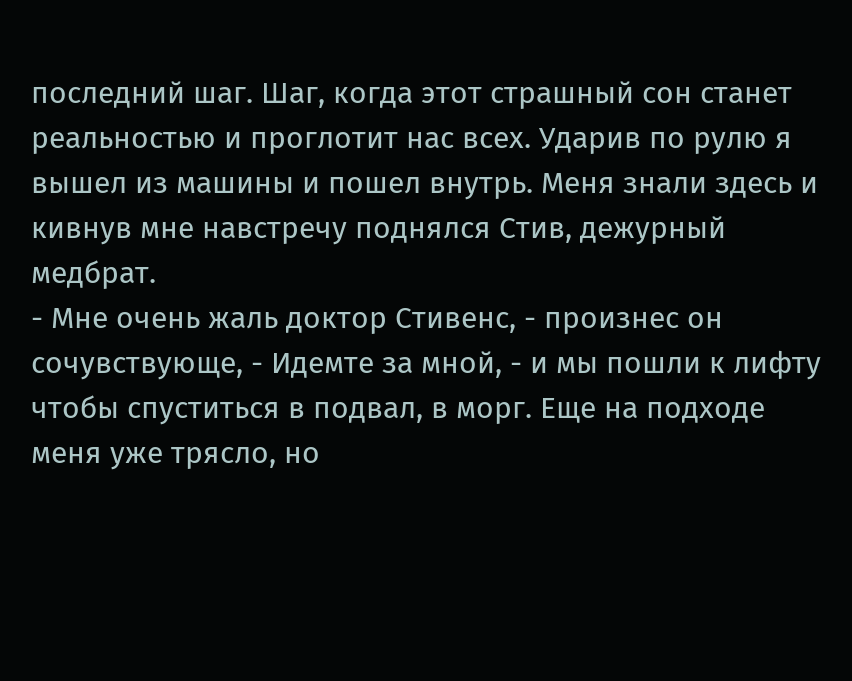последний шаг. Шаг, когда этот страшный сон станет реальностью и проглотит нас всех. Ударив по рулю я вышел из машины и пошел внутрь. Меня знали здесь и кивнув мне навстречу поднялся Стив, дежурный медбрат.
- Мне очень жаль доктор Стивенс, - произнес он сочувствующе, - Идемте за мной, - и мы пошли к лифту чтобы спуститься в подвал, в морг. Еще на подходе меня уже трясло, но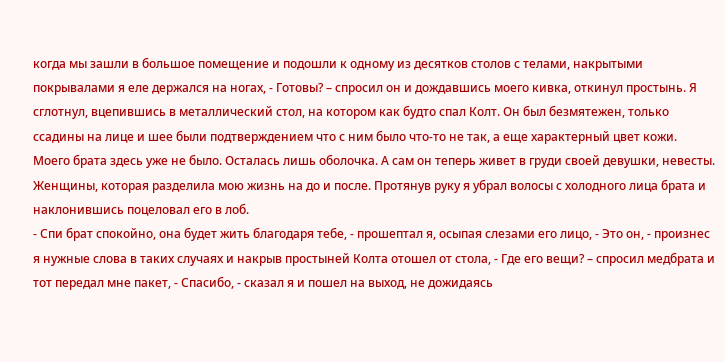когда мы зашли в большое помещение и подошли к одному из десятков столов с телами, накрытыми покрывалами я еле держался на ногах, - Готовы? – спросил он и дождавшись моего кивка, откинул простынь. Я сглотнул, вцепившись в металлический стол, на котором как будто спал Колт. Он был безмятежен, только ссадины на лице и шее были подтверждением что с ним было что-то не так, а еще характерный цвет кожи. Моего брата здесь уже не было. Осталась лишь оболочка. А сам он теперь живет в груди своей девушки, невесты. Женщины, которая разделила мою жизнь на до и после. Протянув руку я убрал волосы с холодного лица брата и наклонившись поцеловал его в лоб.
- Спи брат спокойно, она будет жить благодаря тебе, - прошептал я, осыпая слезами его лицо, - Это он, - произнес я нужные слова в таких случаях и накрыв простыней Колта отошел от стола, - Где его вещи? – спросил медбрата и тот передал мне пакет, - Спасибо, - сказал я и пошел на выход, не дожидаясь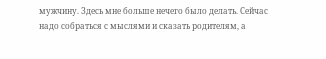мужчину. Здесь мне больше нечего было делать. Сейчас надо собраться с мыслями и сказать родителям, а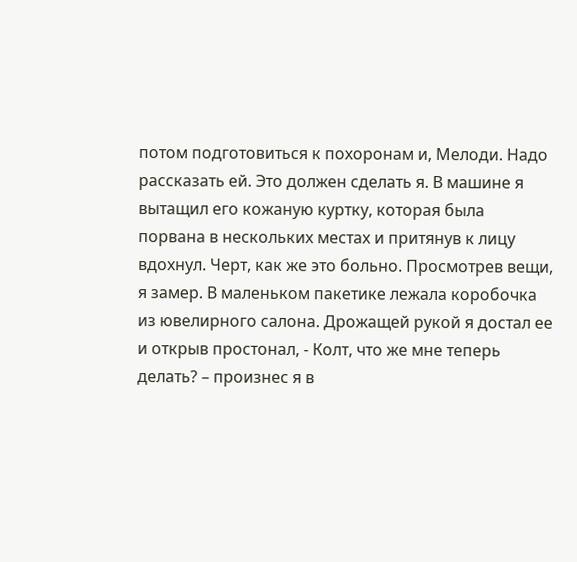потом подготовиться к похоронам и, Мелоди. Надо рассказать ей. Это должен сделать я. В машине я вытащил его кожаную куртку, которая была порвана в нескольких местах и притянув к лицу вдохнул. Черт, как же это больно. Просмотрев вещи, я замер. В маленьком пакетике лежала коробочка из ювелирного салона. Дрожащей рукой я достал ее и открыв простонал, - Колт, что же мне теперь делать? – произнес я в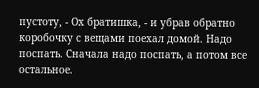пустоту, - Ох братишка, - и убрав обратно коробочку с вещами поехал домой. Надо поспать. Сначала надо поспать, а потом все остальное.